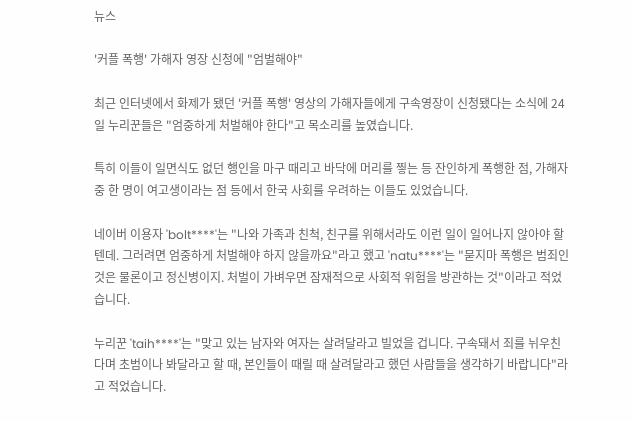뉴스

'커플 폭행' 가해자 영장 신청에 "엄벌해야"

최근 인터넷에서 화제가 됐던 '커플 폭행' 영상의 가해자들에게 구속영장이 신청됐다는 소식에 24일 누리꾼들은 "엄중하게 처벌해야 한다"고 목소리를 높였습니다.

특히 이들이 일면식도 없던 행인을 마구 때리고 바닥에 머리를 찧는 등 잔인하게 폭행한 점, 가해자 중 한 명이 여고생이라는 점 등에서 한국 사회를 우려하는 이들도 있었습니다.

네이버 이용자 'bolt****'는 "나와 가족과 친척, 친구를 위해서라도 이런 일이 일어나지 않아야 할 텐데. 그러려면 엄중하게 처벌해야 하지 않을까요"라고 했고 'natu****'는 "묻지마 폭행은 범죄인 것은 물론이고 정신병이지. 처벌이 가벼우면 잠재적으로 사회적 위험을 방관하는 것"이라고 적었습니다.

누리꾼 'taih****'는 "맞고 있는 남자와 여자는 살려달라고 빌었을 겁니다. 구속돼서 죄를 뉘우친다며 초범이나 봐달라고 할 때, 본인들이 때릴 때 살려달라고 했던 사람들을 생각하기 바랍니다"라고 적었습니다.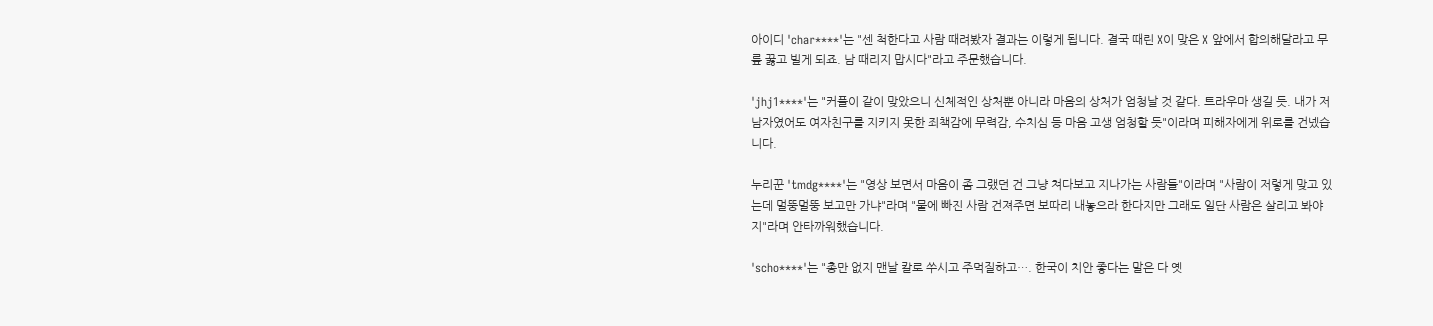아이디 'char****'는 "센 척한다고 사람 때려봤자 결과는 이렇게 됩니다. 결국 때린 X이 맞은 X 앞에서 합의해달라고 무릎 꿇고 빌게 되죠. 남 때리지 맙시다"라고 주문했습니다.

'jhj1****'는 "커플이 같이 맞았으니 신체적인 상처뿐 아니라 마음의 상처가 엄청날 것 같다. 트라우마 생길 듯. 내가 저 남자였어도 여자친구를 지키지 못한 죄책감에 무력감, 수치심 등 마음 고생 엄청할 듯"이라며 피해자에게 위로를 건넸습니다.

누리꾼 'tmdg****'는 "영상 보면서 마음이 좀 그랬던 건 그냥 쳐다보고 지나가는 사람들"이라며 "사람이 저렇게 맞고 있는데 멀뚱멀뚱 보고만 가냐"라며 "물에 빠진 사람 건져주면 보따리 내놓으라 한다지만 그래도 일단 사람은 살리고 봐야지"라며 안타까워했습니다.

'scho****'는 "총만 없지 맨날 칼로 쑤시고 주먹질하고…. 한국이 치안 좋다는 말은 다 옛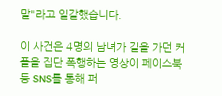말"라고 일갈했습니다.

이 사건은 4명의 남녀가 길을 가던 커플을 집단 폭행하는 영상이 페이스북 등 SNS를 통해 퍼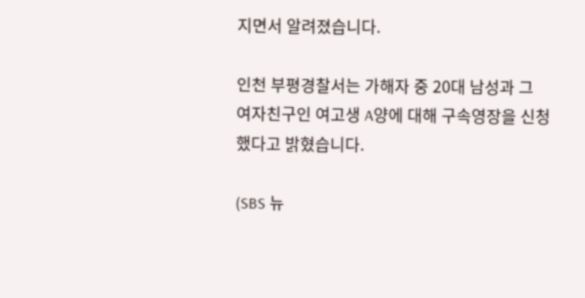지면서 알려졌습니다.

인천 부평경찰서는 가해자 중 20대 남성과 그 여자친구인 여고생 A양에 대해 구속영장을 신청했다고 밝혔습니다.

(SBS 뉴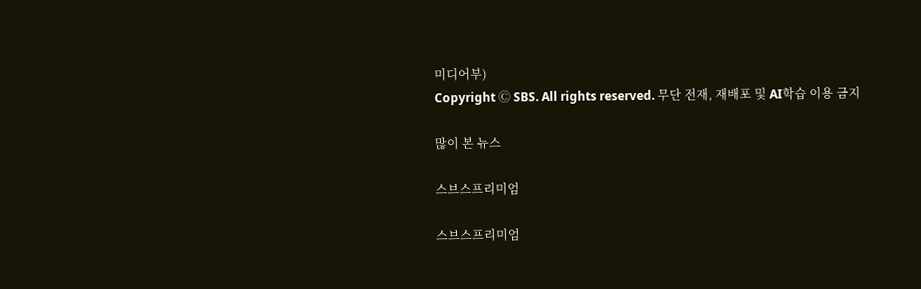미디어부)
Copyright Ⓒ SBS. All rights reserved. 무단 전재, 재배포 및 AI학습 이용 금지

많이 본 뉴스

스브스프리미엄

스브스프리미엄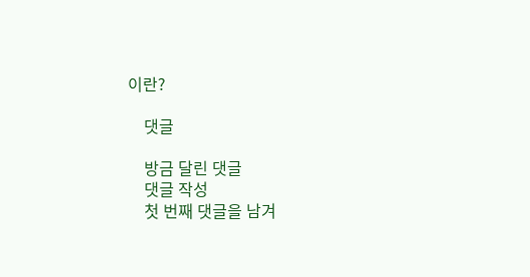이란?

    댓글

    방금 달린 댓글
    댓글 작성
    첫 번째 댓글을 남겨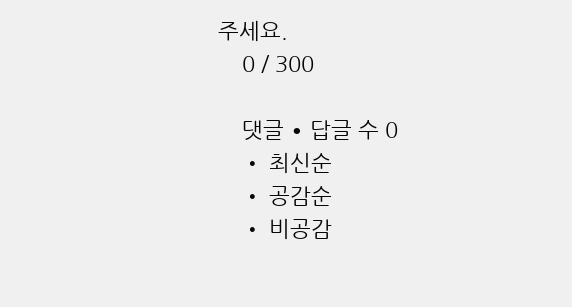주세요.
    0 / 300

    댓글 ∙ 답글 수 0
    • 최신순
    • 공감순
    • 비공감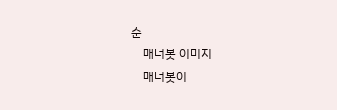순
    매너봇 이미지
    매너봇이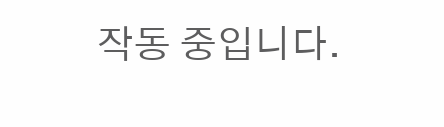작동 중입니다.